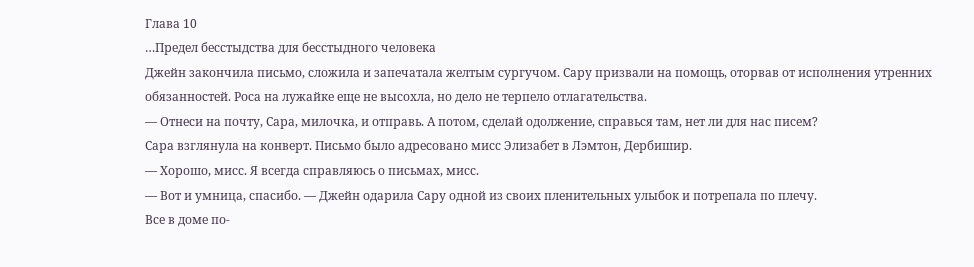Глава 10
…Предел бесстыдства для бесстыдного человека
Джейн закончила письмо, сложила и запечатала желтым сургучом. Сару призвали на помощь, оторвав от исполнения утренних обязанностей. Роса на лужайке еще не высохла, но дело не терпело отлагательства.
— Отнеси на почту, Сара, милочка, и отправь. А потом, сделай одолжение, справься там, нет ли для нас писем?
Сара взглянула на конверт. Письмо было адресовано мисс Элизабет в Лэмтон, Дербишир.
— Хорошо, мисс. Я всегда справляюсь о письмах, мисс.
— Вот и умница, спасибо. — Джейн одарила Сару одной из своих пленительных улыбок и потрепала по плечу.
Все в доме по-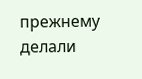прежнему делали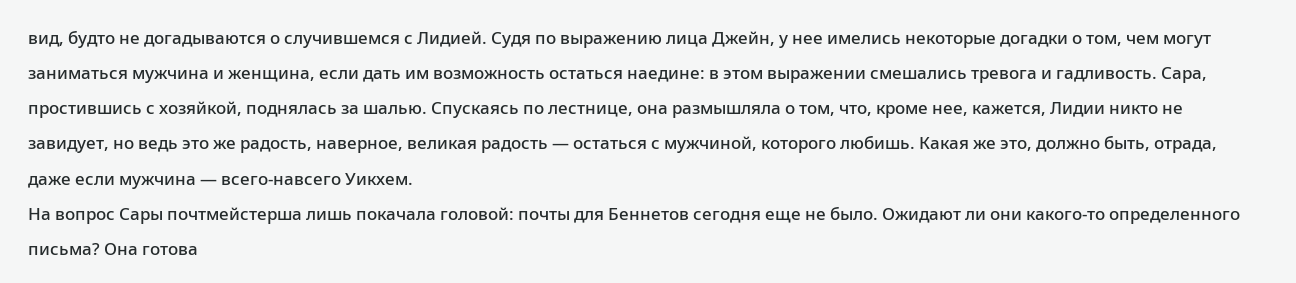вид, будто не догадываются о случившемся с Лидией. Судя по выражению лица Джейн, у нее имелись некоторые догадки о том, чем могут заниматься мужчина и женщина, если дать им возможность остаться наедине: в этом выражении смешались тревога и гадливость. Сара, простившись с хозяйкой, поднялась за шалью. Спускаясь по лестнице, она размышляла о том, что, кроме нее, кажется, Лидии никто не завидует, но ведь это же радость, наверное, великая радость — остаться с мужчиной, которого любишь. Какая же это, должно быть, отрада, даже если мужчина — всего-навсего Уикхем.
На вопрос Сары почтмейстерша лишь покачала головой: почты для Беннетов сегодня еще не было. Ожидают ли они какого-то определенного письма? Она готова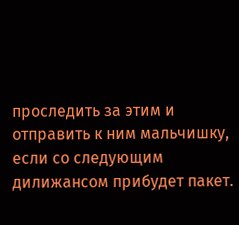проследить за этим и отправить к ним мальчишку, если со следующим дилижансом прибудет пакет.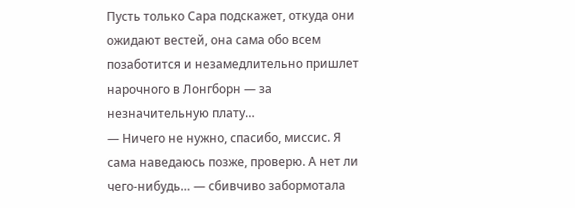Пусть только Сара подскажет, откуда они ожидают вестей, она сама обо всем позаботится и незамедлительно пришлет нарочного в Лонгборн — за незначительную плату…
— Ничего не нужно, спасибо, миссис. Я сама наведаюсь позже, проверю. А нет ли чего-нибудь… — сбивчиво забормотала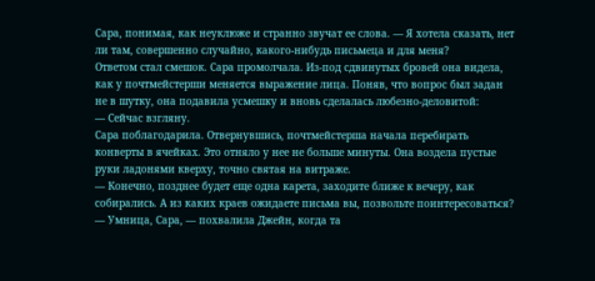Сара, понимая, как неуклюже и странно звучат ее слова. — Я хотела сказать, нет ли там, совершенно случайно, какого-нибудь письмеца и для меня?
Ответом стал смешок. Сара промолчала. Из-под сдвинутых бровей она видела, как у почтмейстерши меняется выражение лица. Поняв, что вопрос был задан не в шутку, она подавила усмешку и вновь сделалась любезно-деловитой:
— Сейчас взгляну.
Сара поблагодарила. Отвернувшись, почтмейстерша начала перебирать конверты в ячейках. Это отняло у нее не больше минуты. Она воздела пустые руки ладонями кверху, точно святая на витраже.
— Конечно, позднее будет еще одна карета, заходите ближе к вечеру, как собирались. А из каких краев ожидаете письма вы, позвольте поинтересоваться?
— Умница, Сара, — похвалила Джейн, когда та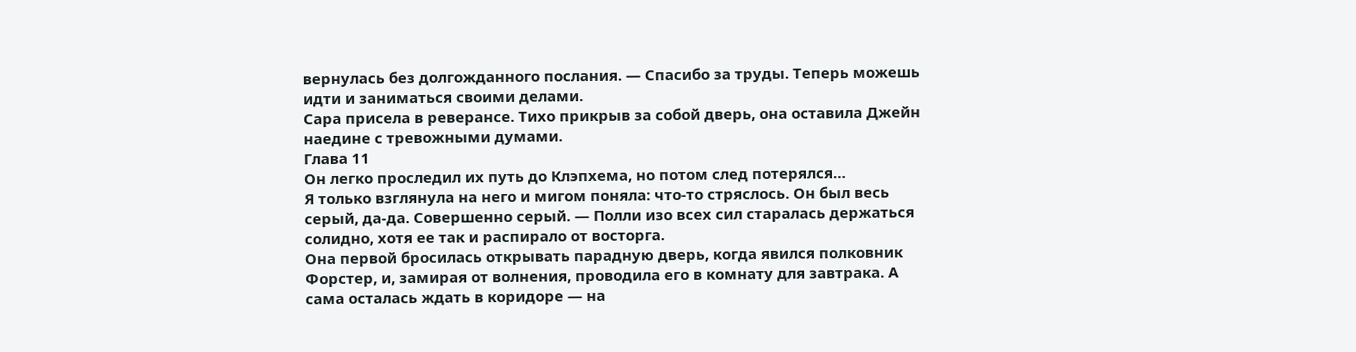вернулась без долгожданного послания. — Спасибо за труды. Теперь можешь идти и заниматься своими делами.
Сара присела в реверансе. Тихо прикрыв за собой дверь, она оставила Джейн наедине с тревожными думами.
Глава 11
Он легко проследил их путь до Клэпхема, но потом след потерялся…
Я только взглянула на него и мигом поняла: что-то стряслось. Он был весь серый, да-да. Совершенно серый. — Полли изо всех сил старалась держаться солидно, хотя ее так и распирало от восторга.
Она первой бросилась открывать парадную дверь, когда явился полковник Форстер, и, замирая от волнения, проводила его в комнату для завтрака. А сама осталась ждать в коридоре — на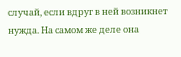случай, если вдруг в ней возникнет нужда. На самом же деле она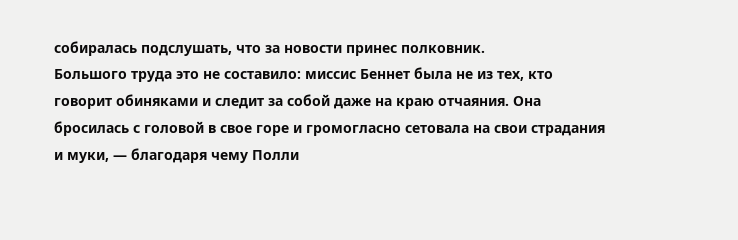собиралась подслушать, что за новости принес полковник.
Большого труда это не составило: миссис Беннет была не из тех, кто говорит обиняками и следит за собой даже на краю отчаяния. Она бросилась с головой в свое горе и громогласно сетовала на свои страдания и муки, — благодаря чему Полли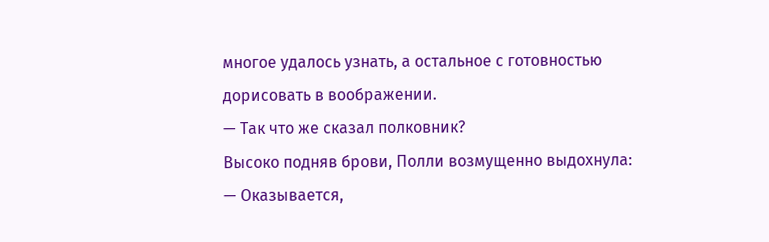многое удалось узнать, а остальное с готовностью дорисовать в воображении.
— Так что же сказал полковник?
Высоко подняв брови, Полли возмущенно выдохнула:
— Оказывается,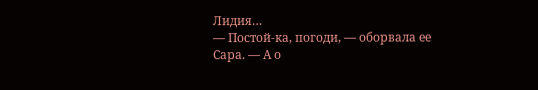Лидия…
— Постой-ка, погоди, — оборвала ее Сара. — А о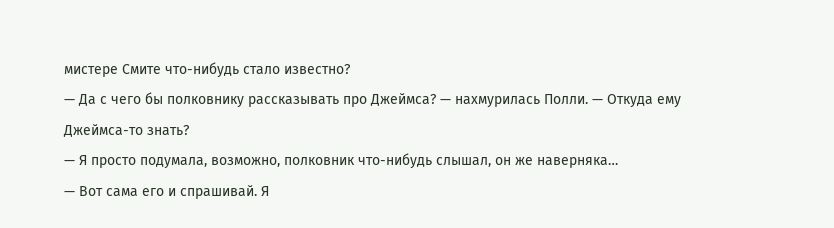мистере Смите что-нибудь стало известно?
— Да с чего бы полковнику рассказывать про Джеймса? — нахмурилась Полли. — Откуда ему Джеймса-то знать?
— Я просто подумала, возможно, полковник что-нибудь слышал, он же наверняка…
— Вот сама его и спрашивай. Я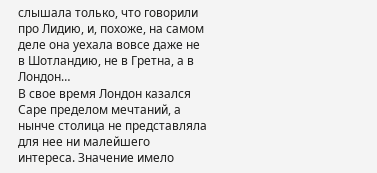слышала только, что говорили про Лидию, и, похоже, на самом деле она уехала вовсе даже не в Шотландию, не в Гретна, а в Лондон…
В свое время Лондон казался Саре пределом мечтаний, а нынче столица не представляла для нее ни малейшего интереса. Значение имело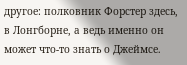другое: полковник Форстер здесь, в Лонгборне, а ведь именно он может что-то знать о Джеймсе.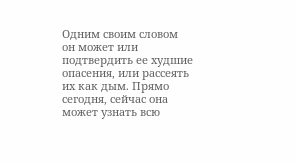Одним своим словом он может или подтвердить ее худшие опасения, или рассеять их как дым. Прямо сегодня, сейчас она может узнать всю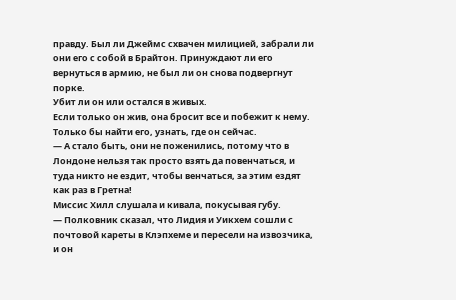правду. Был ли Джеймс схвачен милицией, забрали ли они его с собой в Брайтон. Принуждают ли его вернуться в армию, не был ли он снова подвергнут порке.
Убит ли он или остался в живых.
Если только он жив, она бросит все и побежит к нему. Только бы найти его, узнать, где он сейчас.
— А стало быть, они не поженились, потому что в Лондоне нельзя так просто взять да повенчаться, и туда никто не ездит, чтобы венчаться, за этим ездят как раз в Гретна!
Миссис Хилл слушала и кивала, покусывая губу.
— Полковник сказал, что Лидия и Уикхем сошли с почтовой кареты в Клэпхеме и пересели на извозчика, и он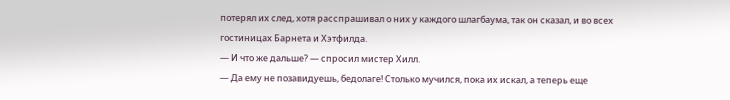потерял их след, хотя расспрашивал о них у каждого шлагбаума, так он сказал, и во всех гостиницах Барнета и Хэтфилда.
— И что же дальше? — спросил мистер Хилл.
— Да ему не позавидуешь, бедолаге! Столько мучился, пока их искал, а теперь еще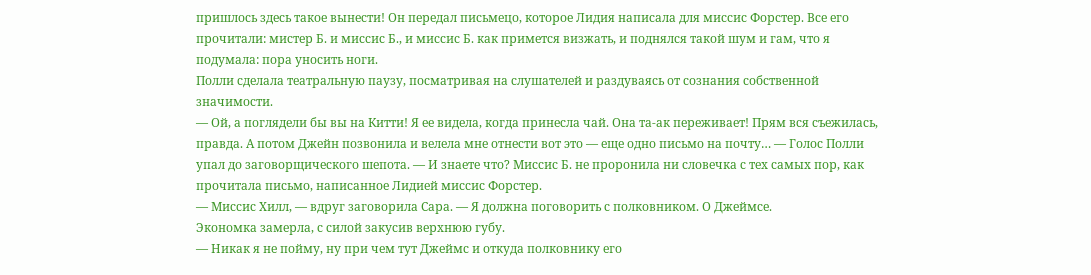пришлось здесь такое вынести! Он передал письмецо, которое Лидия написала для миссис Форстер. Все его прочитали: мистер Б. и миссис Б., и миссис Б. как примется визжать, и поднялся такой шум и гам, что я подумала: пора уносить ноги.
Полли сделала театральную паузу, посматривая на слушателей и раздуваясь от сознания собственной значимости.
— Ой, а поглядели бы вы на Китти! Я ее видела, когда принесла чай. Она та-ак переживает! Прям вся съежилась, правда. А потом Джейн позвонила и велела мне отнести вот это — еще одно письмо на почту… — Голос Полли упал до заговорщического шепота. — И знаете что? Миссис Б. не проронила ни словечка с тех самых пор, как прочитала письмо, написанное Лидией миссис Форстер.
— Миссис Хилл, — вдруг заговорила Сара. — Я должна поговорить с полковником. О Джеймсе.
Экономка замерла, с силой закусив верхнюю губу.
— Никак я не пойму, ну при чем тут Джеймс и откуда полковнику его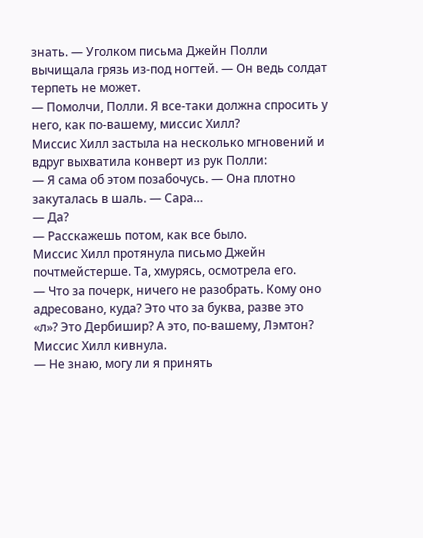знать. — Уголком письма Джейн Полли вычищала грязь из-под ногтей. — Он ведь солдат терпеть не может.
— Помолчи, Полли. Я все-таки должна спросить у него, как по-вашему, миссис Хилл?
Миссис Хилл застыла на несколько мгновений и вдруг выхватила конверт из рук Полли:
— Я сама об этом позабочусь. — Она плотно закуталась в шаль. — Сара…
— Да?
— Расскажешь потом, как все было.
Миссис Хилл протянула письмо Джейн почтмейстерше. Та, хмурясь, осмотрела его.
— Что за почерк, ничего не разобрать. Кому оно адресовано, куда? Это что за буква, разве это «л»? Это Дербишир? А это, по-вашему, Лэмтон?
Миссис Хилл кивнула.
— Не знаю, могу ли я принять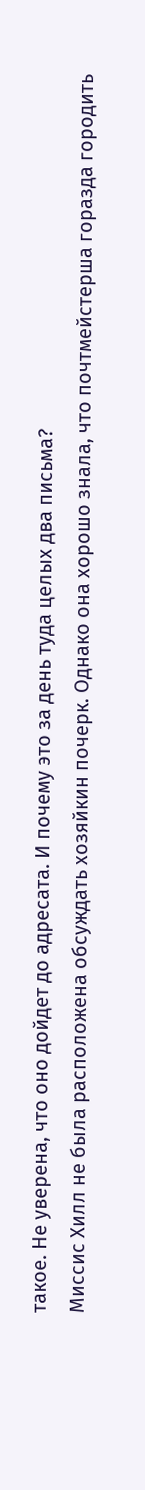такое. Не уверена, что оно дойдет до адресата. И почему это за день туда целых два письма?
Миссис Хилл не была расположена обсуждать хозяйкин почерк. Однако она хорошо знала, что почтмейстерша горазда городить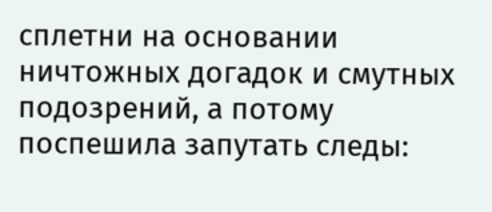сплетни на основании ничтожных догадок и смутных подозрений, а потому поспешила запутать следы: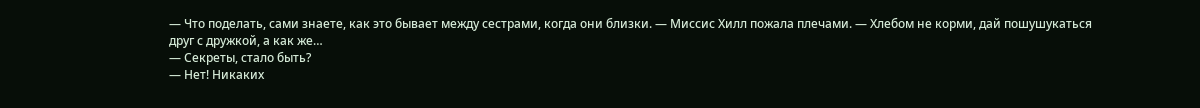— Что поделать, сами знаете, как это бывает между сестрами, когда они близки. — Миссис Хилл пожала плечами. — Хлебом не корми, дай пошушукаться друг с дружкой, а как же…
— Секреты, стало быть?
— Нет! Никаких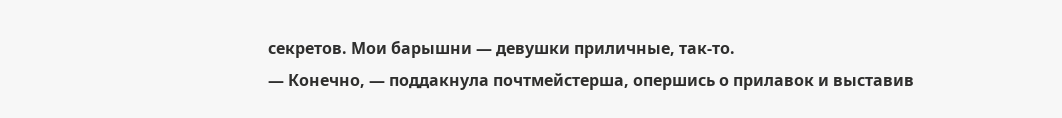секретов. Мои барышни — девушки приличные, так-то.
— Конечно, — поддакнула почтмейстерша, опершись о прилавок и выставив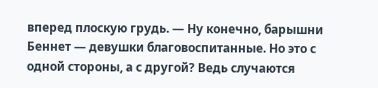вперед плоскую грудь. — Ну конечно, барышни Беннет — девушки благовоспитанные. Но это с одной стороны, а с другой? Ведь случаются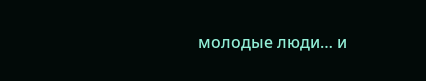молодые люди… и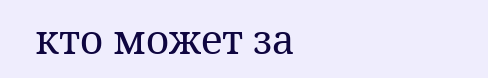кто может за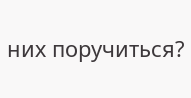них поручиться?